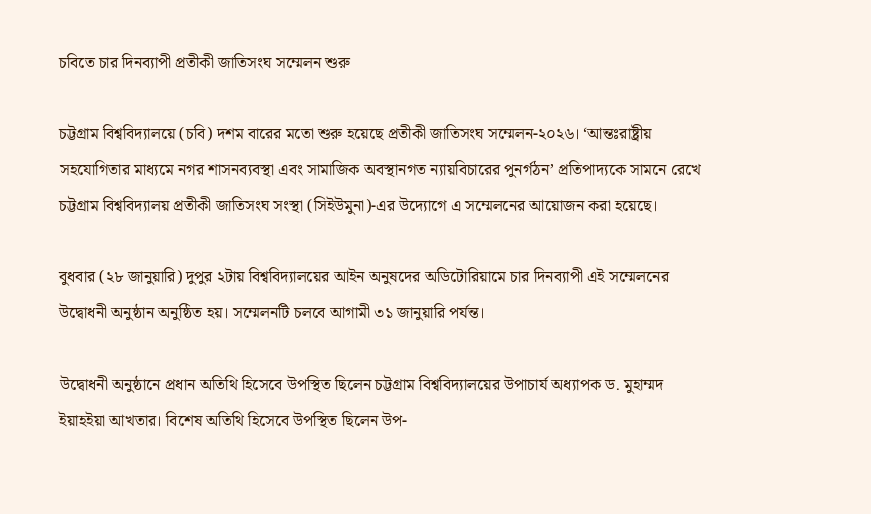চবিতে চার দিনব্যাপী প্রতীকী জাতিসংঘ সম্মেলন শুরু

চট্টগ্রাম বিশ্ববিদ্যালয়ে (চবি) দশম বারের মতো শুরু হয়েছে প্রতীকী জাতিসংঘ সম্মেলন-২০২৬। ‘আন্তঃরাষ্ট্রীয় সহযোগিতার মাধ্যমে নগর শাসনব্যবস্থা এবং সামাজিক অবস্থানগত ন্যায়বিচারের পুনর্গঠন’ প্রতিপাদ্যকে সামনে রেখে চট্টগ্রাম বিশ্ববিদ্যালয় প্রতীকী জাতিসংঘ সংস্থা (সিইউমুনা)-এর উদ্যোগে এ সম্মেলনের আয়োজন করা হয়েছে।

বুধবার (২৮ জানুয়ারি) দুপুর ২টায় বিশ্ববিদ্যালয়ের আইন অনুষদের অডিটোরিয়ামে চার দিনব্যাপী এই সম্মেলনের উদ্বোধনী অনুষ্ঠান অনুষ্ঠিত হয়। সম্মেলনটি চলবে আগামী ৩১ জানুয়ারি পর্যন্ত।

উদ্বোধনী অনুষ্ঠানে প্রধান অতিথি হিসেবে উপস্থিত ছিলেন চট্টগ্রাম বিশ্ববিদ্যালয়ের উপাচার্য অধ্যাপক ড. মুহাম্মদ ইয়াহইয়া আখতার। বিশেষ অতিথি হিসেবে উপস্থিত ছিলেন উপ-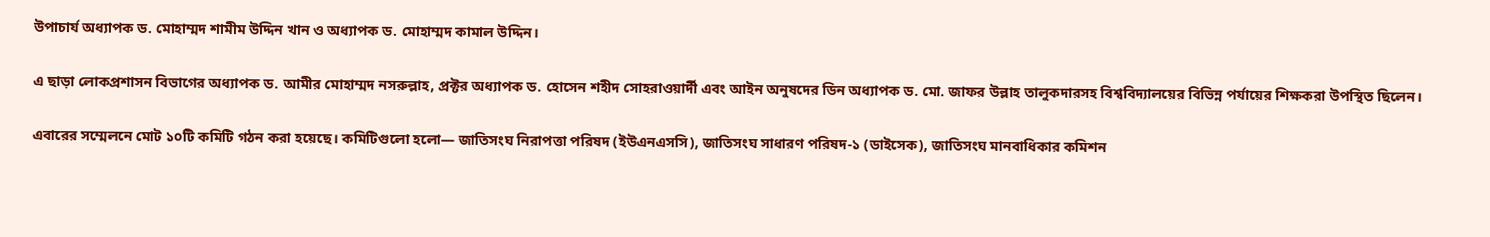উপাচার্য অধ্যাপক ড. মোহাম্মদ শামীম উদ্দিন খান ও অধ্যাপক ড. মোহাম্মদ কামাল উদ্দিন।

এ ছাড়া লোকপ্রশাসন বিভাগের অধ্যাপক ড. আমীর মোহাম্মদ নসরুল্লাহ, প্রক্টর অধ্যাপক ড. হোসেন শহীদ সোহরাওয়ার্দী এবং আইন অনুষদের ডিন অধ্যাপক ড. মো. জাফর উল্লাহ তালুকদারসহ বিশ্ববিদ্যালয়ের বিভিন্ন পর্যায়ের শিক্ষকরা উপস্থিত ছিলেন।

এবারের সম্মেলনে মোট ১০টি কমিটি গঠন করা হয়েছে। কমিটিগুলো হলো— জাতিসংঘ নিরাপত্তা পরিষদ (ইউএনএসসি), জাতিসংঘ সাধারণ পরিষদ-১ (ডাইসেক), জাতিসংঘ মানবাধিকার কমিশন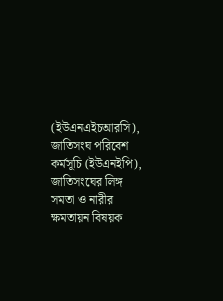(ইউএনএইচআরসি), জাতিসংঘ পরিবেশ কর্মসূচি (ইউএনইপি), জাতিসংঘের লিঙ্গ সমতা ও নারীর ক্ষমতায়ন বিষয়ক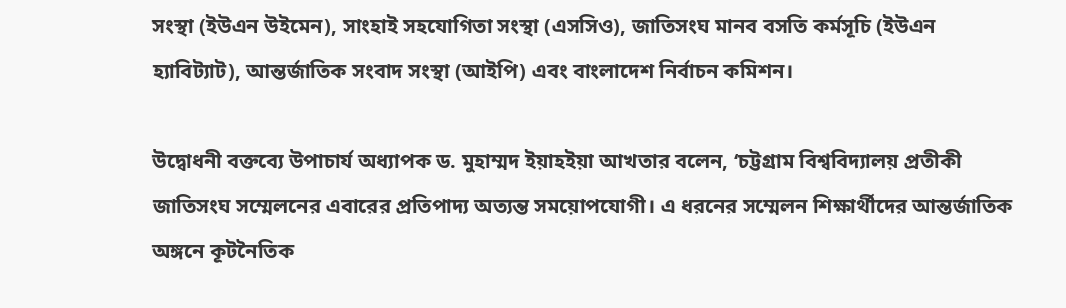সংস্থা (ইউএন উইমেন), সাংহাই সহযোগিতা সংস্থা (এসসিও), জাতিসংঘ মানব বসতি কর্মসূচি (ইউএন হ্যাবিট্যাট), আন্তর্জাতিক সংবাদ সংস্থা (আইপি) এবং বাংলাদেশ নির্বাচন কমিশন।

উদ্বোধনী বক্তব্যে উপাচার্য অধ্যাপক ড. মুহাম্মদ ইয়াহইয়া আখতার বলেন, ‘চট্টগ্রাম বিশ্ববিদ্যালয় প্রতীকী জাতিসংঘ সম্মেলনের এবারের প্রতিপাদ্য অত্যন্ত সময়োপযোগী। এ ধরনের সম্মেলন শিক্ষার্থীদের আন্তর্জাতিক অঙ্গনে কূটনৈতিক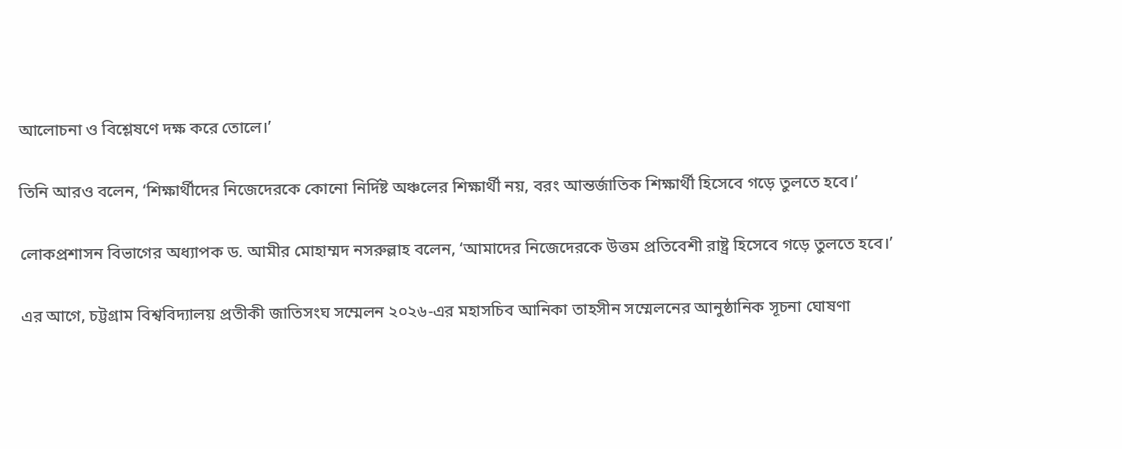আলোচনা ও বিশ্লেষণে দক্ষ করে তোলে।’

তিনি আরও বলেন, ‘শিক্ষার্থীদের নিজেদেরকে কোনো নির্দিষ্ট অঞ্চলের শিক্ষার্থী নয়, বরং আন্তর্জাতিক শিক্ষার্থী হিসেবে গড়ে তুলতে হবে।’

লোকপ্রশাসন বিভাগের অধ্যাপক ড. আমীর মোহাম্মদ নসরুল্লাহ বলেন, ‘আমাদের নিজেদেরকে উত্তম প্রতিবেশী রাষ্ট্র হিসেবে গড়ে তুলতে হবে।’

এর আগে, চট্টগ্রাম বিশ্ববিদ্যালয় প্রতীকী জাতিসংঘ সম্মেলন ২০২৬-এর মহাসচিব আনিকা তাহসীন সম্মেলনের আনুষ্ঠানিক সূচনা ঘোষণা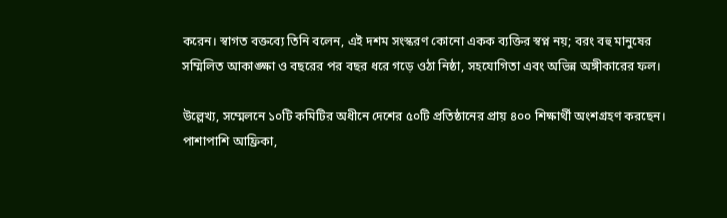করেন। স্বাগত বক্তব্যে তিনি বলেন, এই দশম সংস্করণ কোনো একক ব্যক্তির স্বপ্ন নয়; বরং বহু মানুষের সম্মিলিত আকাঙ্ক্ষা ও বছরের পর বছর ধরে গড়ে ওঠা নিষ্ঠা, সহযোগিতা এবং অভিন্ন অঙ্গীকারের ফল।

উল্লেখ্য, সম্মেলনে ১০টি কমিটির অধীনে দেশের ৫০টি প্রতিষ্ঠানের প্রায় ৪০০ শিক্ষার্থী অংশগ্রহণ করছেন। পাশাপাশি আফ্রিকা,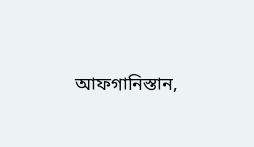আফগানিস্তান,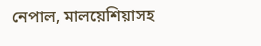নেপাল, মালয়েশিয়াসহ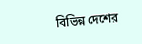বিভিন্ন দেশের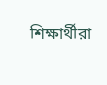শিক্ষার্থীরা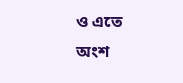ও এতে অংশ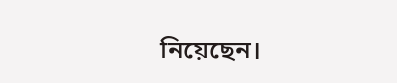নিয়েছেন।